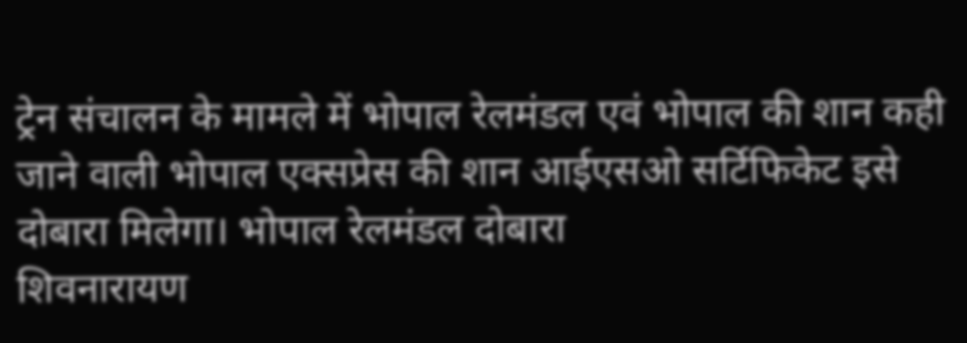ट्रेन संचालन के मामले में भोपाल रेलमंडल एवं भोपाल की शान कही जाने वाली भोपाल एक्सप्रेस की शान आईएसओ सर्टिफिकेट इसे दोबारा मिलेगा। भोपाल रेलमंडल दोबारा
शिवनारायण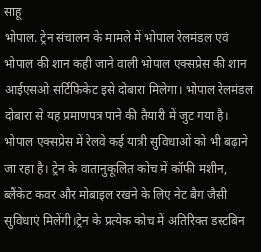साहू
भोपाल. ट्रेन संचालन के मामले में भोपाल रेलमंडल एवं भोपाल की शान कही जाने वाली भोपाल एक्सप्रेस की शान आईएसओ सर्टिफिकेट इसे दोबारा मिलेगा। भोपाल रेलमंडल दोबारा से यह प्रमाणपत्र पाने की तैयारी में जुट गया है। भोपाल एक्सप्रेस में रेलवे कई यात्री सुविधाओं को भी बढ़ाने जा रहा है। ट्रेन के वातानुकूलित कोच में कॉफी मशीन, ब्लैंकेट कवर और मोबाइल रखने के लिए नेट बैग जैसी सुविधाएं मिलेंगी।ट्रेन के प्रत्येक कोच में अतिरिक्त डस्टबिन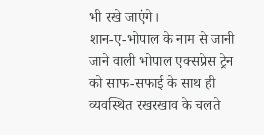भी रखे जाएंगे।
शान-ए-भोपाल के नाम से जानी जाने वाली भोपाल एक्सप्रेस ट्रेन को साफ-सफाई के साथ ही व्यवस्थित रखरखाव के चलते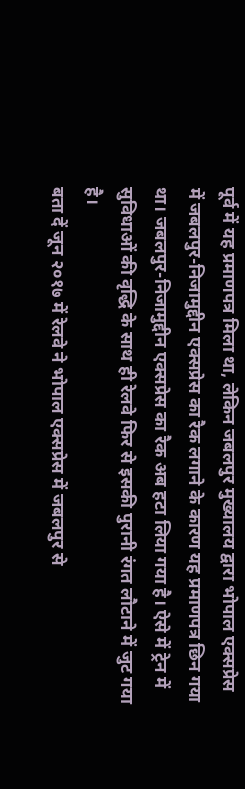पूर्व में यह प्रमाणपत्र मिला था, लेकिन जबलपुर मुख्यालय द्वारा भोपाल एक्सप्रेस में जबलपुर-निजामुद्दीन एक्सप्रेस का रैक लगाने के कारण यह प्रमाणपत्र छिन गया था। जबलपुर-निजामुद्दीन एक्सप्रेस का रैक अब हटा लिया गया है। ऐसे में ट्रेन में सुविधाओं की वृद्धि के साथ ही रेलवे फिर से इसकी पुरानी रंगत लौटाने में जुट गया है।
बता दें जून २०१७ में रेलवे ने भोपाल एक्सप्रेस में जबलपुर से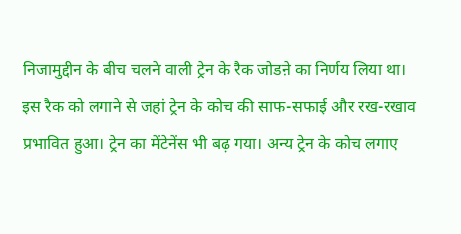निजामुद्दीन के बीच चलने वाली ट्रेन के रैक जोडऩे का निर्णय लिया था। इस रैक को लगाने से जहां ट्रेन के कोच की साफ-सफाई और रख-रखाव प्रभावित हुआ। ट्रेन का मेंटेनेंस भी बढ़ गया। अन्य ट्रेन के कोच लगाए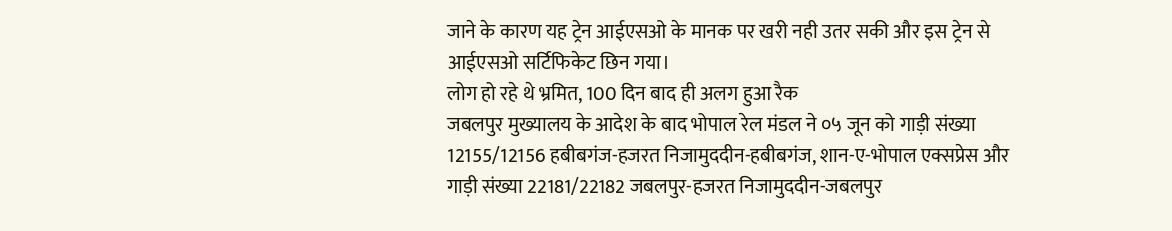जाने के कारण यह ट्रेन आईएसओ के मानक पर खरी नही उतर सकी और इस ट्रेन से आईएसओ सर्टिफिकेट छिन गया।
लोग हो रहे थे भ्रमित, 100 दिन बाद ही अलग हुआ रैक
जबलपुर मुख्यालय के आदेश के बाद भोपाल रेल मंडल ने ०५ जून को गाड़ी संख्या 12155/12156 हबीबगंज-हजरत निजामुददीन-हबीबगंज, शान-ए-भोपाल एक्सप्रेस और गाड़ी संख्या 22181/22182 जबलपुर-हजरत निजामुददीन-जबलपुर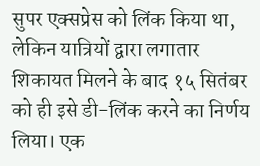सुपर एक्सप्रेस को लिंक किया था, लेकिन यात्रियों द्वारा लगातार शिकायत मिलने के बाद १५ सितंबर को ही इसे डी-लिंक करने का निर्णय लिया। एक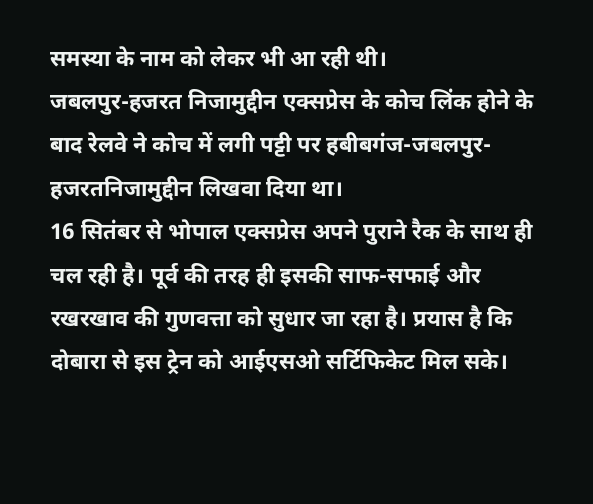समस्या के नाम को लेकर भी आ रही थी।
जबलपुर-हजरत निजामुद्दीन एक्सप्रेस के कोच लिंक होने के बाद रेलवे ने कोच में लगी पट्टी पर हबीबगंज-जबलपुर-हजरतनिजामुद्दीन लिखवा दिया था।
16 सितंबर से भोपाल एक्सप्रेस अपने पुराने रैक के साथ ही चल रही है। पूर्व की तरह ही इसकी साफ-सफाई और रखरखाव की गुणवत्ता को सुधार जा रहा है। प्रयास है कि दोबारा से इस ट्रेन को आईएसओ सर्टिफिकेट मिल सके।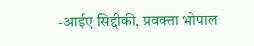-आईए सिद्दीकी, प्रवक्ता भोपाल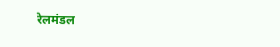रेलमंडल